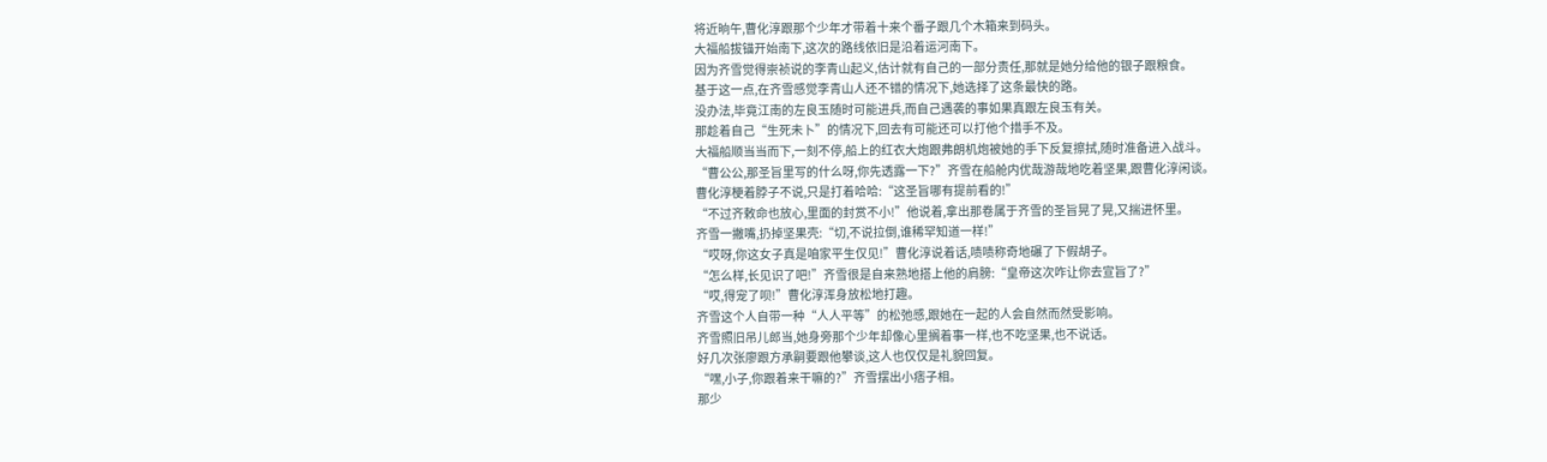将近晌午,曹化淳跟那个少年才带着十来个番子跟几个木箱来到码头。
大福船拔锚开始南下,这次的路线依旧是沿着运河南下。
因为齐雪觉得崇祯说的李青山起义,估计就有自己的一部分责任,那就是她分给他的银子跟粮食。
基于这一点,在齐雪感觉李青山人还不错的情况下,她选择了这条最快的路。
没办法,毕竟江南的左良玉随时可能进兵,而自己遇袭的事如果真跟左良玉有关。
那趁着自己“生死未卜”的情况下,回去有可能还可以打他个措手不及。
大福船顺当当而下,一刻不停,船上的红衣大炮跟弗朗机炮被她的手下反复擦拭,随时准备进入战斗。
“曹公公,那圣旨里写的什么呀,你先透露一下?”齐雪在船舱内优哉游哉地吃着坚果,跟曹化淳闲谈。
曹化淳梗着脖子不说,只是打着哈哈:“这圣旨哪有提前看的!”
“不过齐敕命也放心,里面的封赏不小!”他说着,拿出那卷属于齐雪的圣旨晃了晃,又揣进怀里。
齐雪一撇嘴,扔掉坚果壳:“切,不说拉倒,谁稀罕知道一样!”
“哎呀,你这女子真是咱家平生仅见!”曹化淳说着话,啧啧称奇地碾了下假胡子。
“怎么样,长见识了吧!”齐雪很是自来熟地搭上他的肩膀:“皇帝这次咋让你去宣旨了?”
“哎,得宠了呗!”曹化淳浑身放松地打趣。
齐雪这个人自带一种“人人平等”的松弛感,跟她在一起的人会自然而然受影响。
齐雪照旧吊儿郎当,她身旁那个少年却像心里搁着事一样,也不吃坚果,也不说话。
好几次张廖跟方承嗣要跟他攀谈,这人也仅仅是礼貌回复。
“嘿,小子,你跟着来干嘛的?”齐雪摆出小痞子相。
那少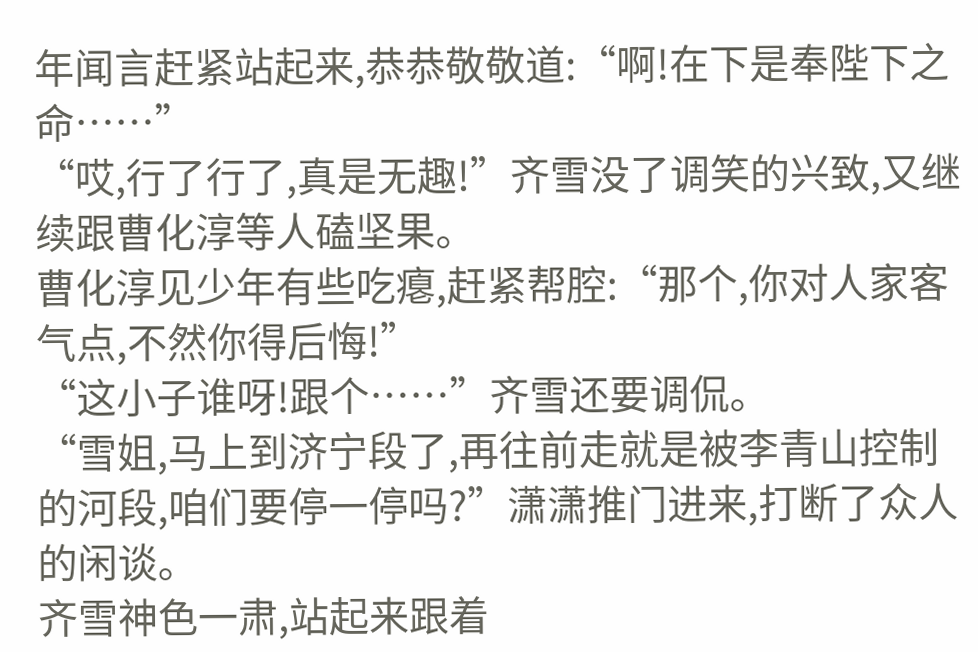年闻言赶紧站起来,恭恭敬敬道:“啊!在下是奉陛下之命……”
“哎,行了行了,真是无趣!”齐雪没了调笑的兴致,又继续跟曹化淳等人磕坚果。
曹化淳见少年有些吃瘪,赶紧帮腔:“那个,你对人家客气点,不然你得后悔!”
“这小子谁呀!跟个……”齐雪还要调侃。
“雪姐,马上到济宁段了,再往前走就是被李青山控制的河段,咱们要停一停吗?”潇潇推门进来,打断了众人的闲谈。
齐雪神色一肃,站起来跟着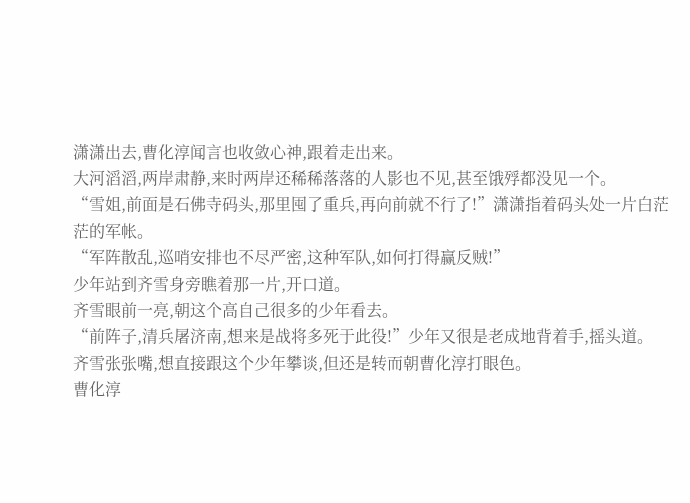潇潇出去,曹化淳闻言也收敛心神,跟着走出来。
大河滔滔,两岸肃静,来时两岸还稀稀落落的人影也不见,甚至饿殍都没见一个。
“雪姐,前面是石佛寺码头,那里囤了重兵,再向前就不行了!”潇潇指着码头处一片白茫茫的军帐。
“军阵散乱,巡哨安排也不尽严密,这种军队,如何打得赢反贼!”
少年站到齐雪身旁瞧着那一片,开口道。
齐雪眼前一亮,朝这个高自己很多的少年看去。
“前阵子,清兵屠济南,想来是战将多死于此役!”少年又很是老成地背着手,摇头道。
齐雪张张嘴,想直接跟这个少年攀谈,但还是转而朝曹化淳打眼色。
曹化淳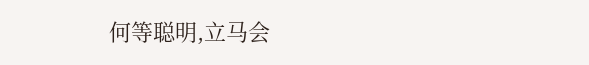何等聪明,立马会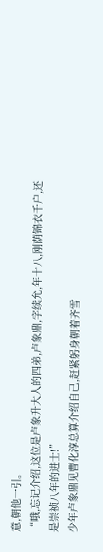意,朝他一引。
“哦,忘记介绍,这位是卢象升大人的四弟,卢象鼎,字续允,年十八,刚荫锦衣千户,还是崇祯八年的进士!”
少年卢象鼎见曹化淳总算介绍自己,赶紧躬身朝着齐雪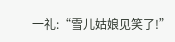一礼:“雪儿姑娘见笑了!”